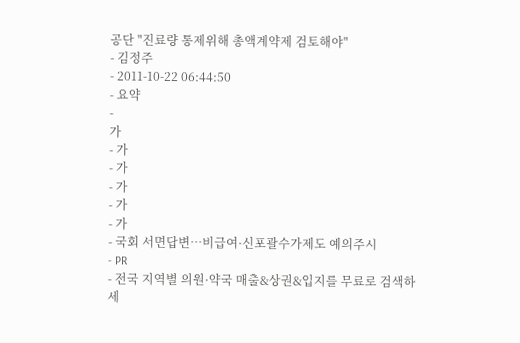공단 "진료량 통제위해 총액계약제 검토해야"
- 김정주
- 2011-10-22 06:44:50
- 요약
-
가
- 가
- 가
- 가
- 가
- 가
- 국회 서면답변…비급여·신포괄수가제도 예의주시
- PR
- 전국 지역별 의원·약국 매출&상권&입지를 무료로 검색하세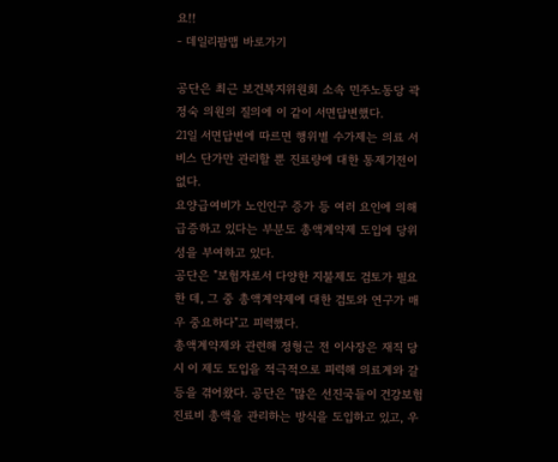요!!
- 데일리팜맵 바로가기

공단은 최근 보건복지위원회 소속 민주노동당 곽정숙 의원의 질의에 이 같이 서면답변했다.
21일 서면답변에 따르면 행위별 수가제는 의료 서비스 단가만 관리할 뿐 진료량에 대한 통제기전이 없다.
요양급여비가 노인인구 증가 등 여러 요인에 의해 급증하고 있다는 부분도 총액계약제 도입에 당위성을 부여하고 있다.
공단은 "보험자로서 다양한 지불제도 검토가 필요한 데, 그 중 총액계약제에 대한 검토와 연구가 매우 중요하다"고 피력했다.
총액계약제와 관련해 정형근 전 이사장은 재직 당시 이 제도 도입을 적극적으로 피력해 의료계와 갈등을 겪어왔다. 공단은 "많은 선진국들이 건강보험 진료비 총액을 관리하는 방식을 도입하고 있고, 우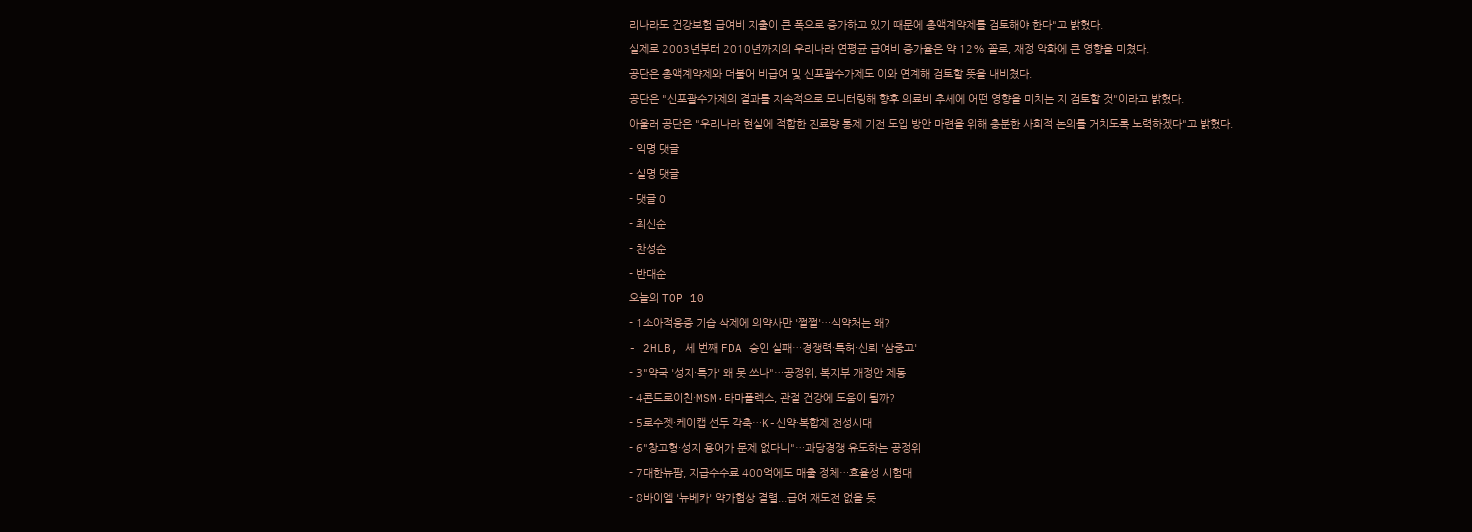리나라도 건강보험 급여비 지출이 큰 폭으로 증가하고 있기 때문에 총액계약제를 검토해야 한다"고 밝혔다.
실제로 2003년부터 2010년까지의 우리나라 연평균 급여비 증가율은 약 12% 꼴로, 재정 악화에 큰 영향을 미쳤다.
공단은 총액계약제와 더불어 비급여 및 신포괄수가제도 이와 연계해 검토할 뜻을 내비쳤다.
공단은 "신포괄수가제의 결과를 지속적으로 모니터링해 향후 의료비 추세에 어떤 영향을 미치는 지 검토할 것"이라고 밝혔다.
아울러 공단은 "우리나라 현실에 적합한 진료량 통제 기전 도입 방안 마련을 위해 충분한 사회적 논의를 거치도록 노력하겠다"고 밝혔다.
- 익명 댓글
- 실명 댓글
- 댓글 0
- 최신순
- 찬성순
- 반대순
오늘의 TOP 10
- 1소아적응증 기습 삭제에 의약사만 '쩔쩔'…식약처는 왜?
- 2HLB, 세 번째 FDA 승인 실패…경쟁력·특허·신뢰 '삼중고'
- 3"약국 '성지·특가' 왜 못 쓰나"…공정위, 복지부 개정안 제동
- 4콘드로이친·MSM·타마플렉스, 관절 건강에 도움이 될까?
- 5로수젯·케이캡 선두 각축…K-신약·복합제 전성시대
- 6"창고형·성지 용어가 문제 없다니"…과당경쟁 유도하는 공정위
- 7대한뉴팜, 지급수수료 400억에도 매출 정체…효율성 시험대
- 8바이엘 '뉴베카' 약가협상 결렬...급여 재도전 없을 듯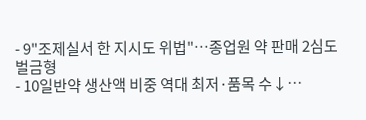- 9"조제실서 한 지시도 위법"…종업원 약 판매 2심도 벌금형
- 10일반약 생산액 비중 역대 최저·품목 수↓…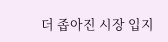더 좁아진 시장 입지